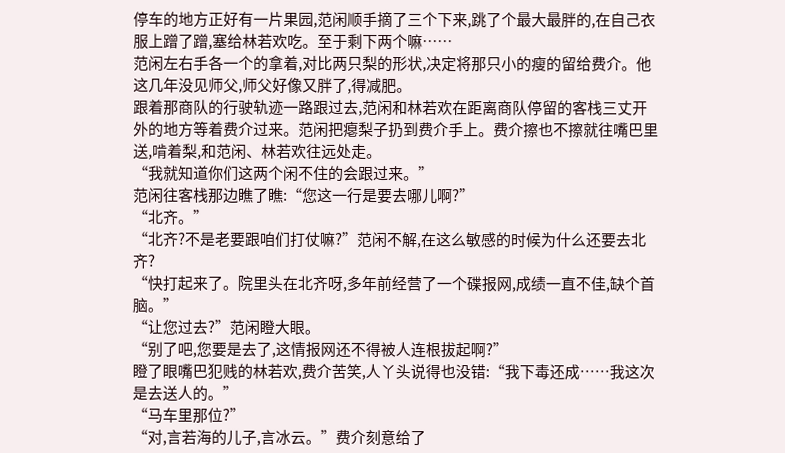停车的地方正好有一片果园,范闲顺手摘了三个下来,跳了个最大最胖的,在自己衣服上蹭了蹭,塞给林若欢吃。至于剩下两个嘛……
范闲左右手各一个的拿着,对比两只梨的形状,决定将那只小的瘦的留给费介。他这几年没见师父,师父好像又胖了,得减肥。
跟着那商队的行驶轨迹一路跟过去,范闲和林若欢在距离商队停留的客栈三丈开外的地方等着费介过来。范闲把瘪梨子扔到费介手上。费介擦也不擦就往嘴巴里送,啃着梨,和范闲、林若欢往远处走。
“我就知道你们这两个闲不住的会跟过来。”
范闲往客栈那边瞧了瞧:“您这一行是要去哪儿啊?”
“北齐。”
“北齐?不是老要跟咱们打仗嘛?”范闲不解,在这么敏感的时候为什么还要去北齐?
“快打起来了。院里头在北齐呀,多年前经营了一个碟报网,成绩一直不佳,缺个首脑。”
“让您过去?”范闲瞪大眼。
“别了吧,您要是去了,这情报网还不得被人连根拔起啊?”
瞪了眼嘴巴犯贱的林若欢,费介苦笑,人丫头说得也没错:“我下毒还成……我这次是去送人的。”
“马车里那位?”
“对,言若海的儿子,言冰云。”费介刻意给了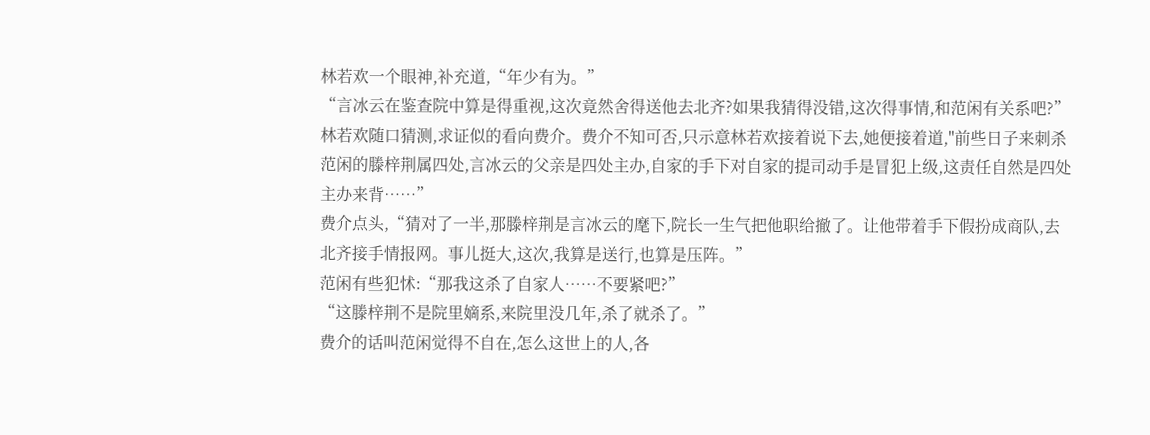林若欢一个眼神,补充道,“年少有为。”
“言冰云在鉴查院中算是得重视,这次竟然舍得送他去北齐?如果我猜得没错,这次得事情,和范闲有关系吧?”林若欢随口猜测,求证似的看向费介。费介不知可否,只示意林若欢接着说下去,她便接着道,"前些日子来刺杀范闲的滕梓荆属四处,言冰云的父亲是四处主办,自家的手下对自家的提司动手是冒犯上级,这责任自然是四处主办来背……”
费介点头,“猜对了一半,那滕梓荆是言冰云的麾下,院长一生气把他职给撤了。让他带着手下假扮成商队,去北齐接手情报网。事儿挺大,这次,我算是送行,也算是压阵。”
范闲有些犯怵:“那我这杀了自家人……不要紧吧?”
“这滕梓荆不是院里嫡系,来院里没几年,杀了就杀了。”
费介的话叫范闲觉得不自在,怎么这世上的人,各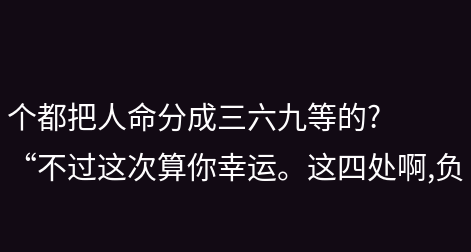个都把人命分成三六九等的?
“不过这次算你幸运。这四处啊,负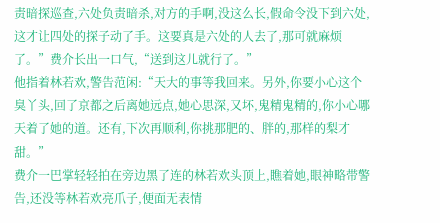责暗探巡查,六处负责暗杀,对方的手啊,没这么长,假命令没下到六处,这才让四处的探子动了手。这要真是六处的人去了,那可就麻烦了。”费介长出一口气,“送到这儿就行了。”
他指着林若欢,警告范闲:“天大的事等我回来。另外,你要小心这个臭丫头,回了京都之后离她远点,她心思深,又坏,鬼精鬼精的,你小心哪天着了她的道。还有,下次再顺利,你挑那肥的、胖的,那样的梨才甜。”
费介一巴掌轻轻拍在旁边黑了连的林若欢头顶上,瞧着她,眼神略带警告,还没等林若欢亮爪子,便面无表情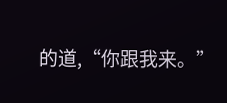的道,“你跟我来。”